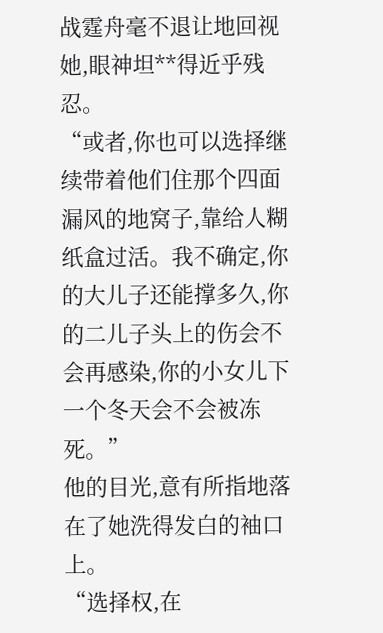战霆舟毫不退让地回视她,眼神坦**得近乎残忍。
“或者,你也可以选择继续带着他们住那个四面漏风的地窝子,靠给人糊纸盒过活。我不确定,你的大儿子还能撑多久,你的二儿子头上的伤会不会再感染,你的小女儿下一个冬天会不会被冻死。”
他的目光,意有所指地落在了她洗得发白的袖口上。
“选择权,在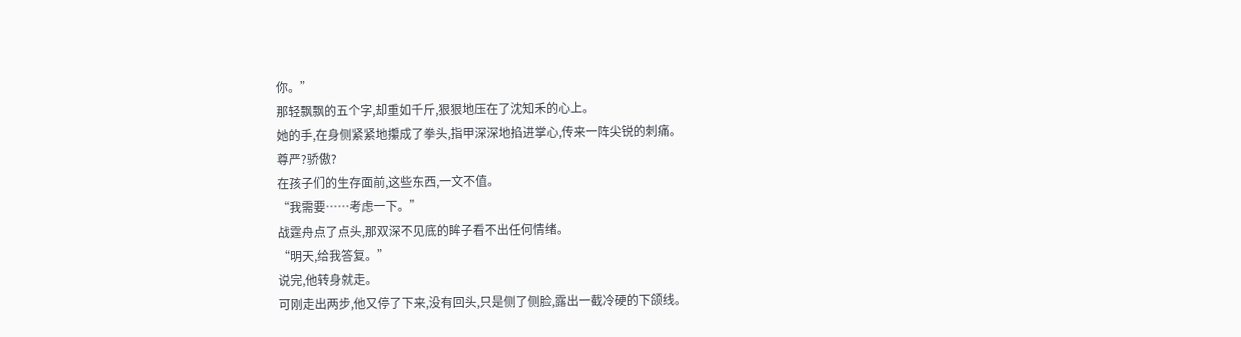你。”
那轻飘飘的五个字,却重如千斤,狠狠地压在了沈知禾的心上。
她的手,在身侧紧紧地攥成了拳头,指甲深深地掐进掌心,传来一阵尖锐的刺痛。
尊严?骄傲?
在孩子们的生存面前,这些东西,一文不值。
“我需要……考虑一下。”
战霆舟点了点头,那双深不见底的眸子看不出任何情绪。
“明天,给我答复。”
说完,他转身就走。
可刚走出两步,他又停了下来,没有回头,只是侧了侧脸,露出一截冷硬的下颌线。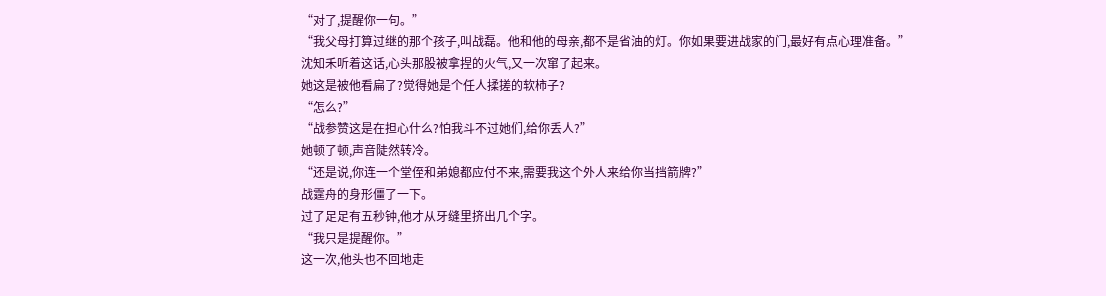“对了,提醒你一句。”
“我父母打算过继的那个孩子,叫战磊。他和他的母亲,都不是省油的灯。你如果要进战家的门,最好有点心理准备。”
沈知禾听着这话,心头那股被拿捏的火气,又一次窜了起来。
她这是被他看扁了?觉得她是个任人揉搓的软柿子?
“怎么?”
“战参赞这是在担心什么?怕我斗不过她们,给你丢人?”
她顿了顿,声音陡然转冷。
“还是说,你连一个堂侄和弟媳都应付不来,需要我这个外人来给你当挡箭牌?”
战霆舟的身形僵了一下。
过了足足有五秒钟,他才从牙缝里挤出几个字。
“我只是提醒你。”
这一次,他头也不回地走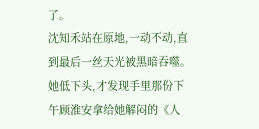了。
沈知禾站在原地,一动不动,直到最后一丝天光被黑暗吞噬。
她低下头,才发现手里那份下午顾淮安拿给她解闷的《人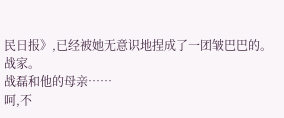民日报》,已经被她无意识地捏成了一团皱巴巴的。
战家。
战磊和他的母亲……
呵,不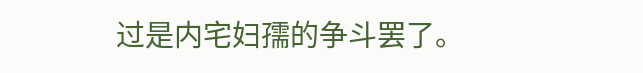过是内宅妇孺的争斗罢了。